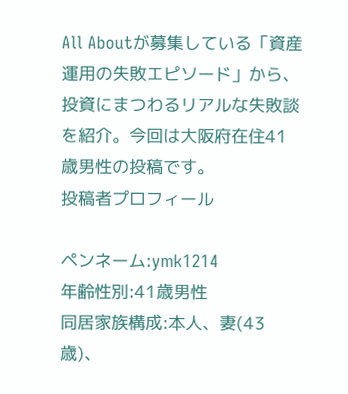All Aboutが募集している「資産運用の失敗エピソード」から、投資にまつわるリアルな失敗談を紹介。今回は大阪府在住41歳男性の投稿です。
投稿者プロフィール

ペンネーム:ymk1214
年齢性別:41歳男性
同居家族構成:本人、妻(43歳)、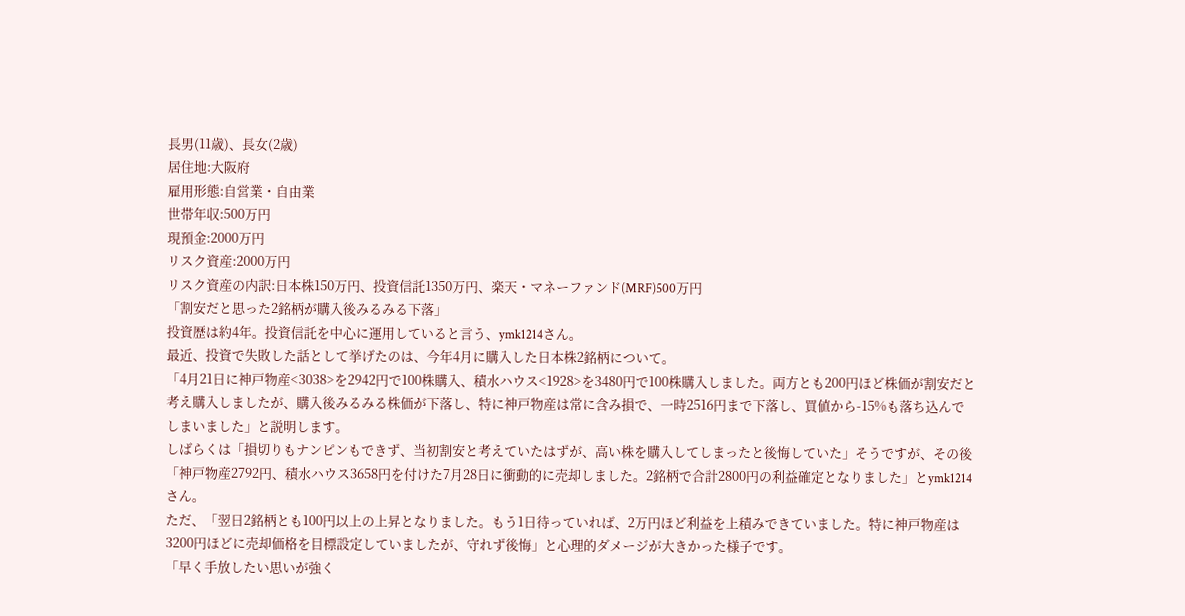長男(11歳)、長女(2歳)
居住地:大阪府
雇用形態:自営業・自由業
世帯年収:500万円
現預金:2000万円
リスク資産:2000万円
リスク資産の内訳:日本株150万円、投資信託1350万円、楽天・マネーファンド(MRF)500万円
「割安だと思った2銘柄が購入後みるみる下落」
投資歴は約4年。投資信託を中心に運用していると言う、ymk1214さん。
最近、投資で失敗した話として挙げたのは、今年4月に購入した日本株2銘柄について。
「4月21日に神戸物産<3038>を2942円で100株購入、積水ハウス<1928>を3480円で100株購入しました。両方とも200円ほど株価が割安だと考え購入しましたが、購入後みるみる株価が下落し、特に神戸物産は常に含み損で、一時2516円まで下落し、買値から-15%も落ち込んでしまいました」と説明します。
しばらくは「損切りもナンピンもできず、当初割安と考えていたはずが、高い株を購入してしまったと後悔していた」そうですが、その後「神戸物産2792円、積水ハウス3658円を付けた7月28日に衝動的に売却しました。2銘柄で合計2800円の利益確定となりました」とymk1214さん。
ただ、「翌日2銘柄とも100円以上の上昇となりました。もう1日待っていれば、2万円ほど利益を上積みできていました。特に神戸物産は3200円ほどに売却価格を目標設定していましたが、守れず後悔」と心理的ダメージが大きかった様子です。
「早く手放したい思いが強く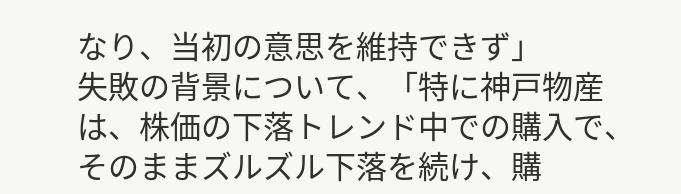なり、当初の意思を維持できず」
失敗の背景について、「特に神戸物産は、株価の下落トレンド中での購入で、そのままズルズル下落を続け、購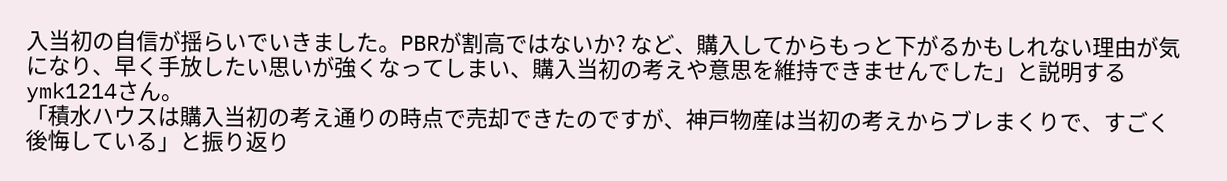入当初の自信が揺らいでいきました。PBRが割高ではないか? など、購入してからもっと下がるかもしれない理由が気になり、早く手放したい思いが強くなってしまい、購入当初の考えや意思を維持できませんでした」と説明するymk1214さん。
「積水ハウスは購入当初の考え通りの時点で売却できたのですが、神戸物産は当初の考えからブレまくりで、すごく後悔している」と振り返り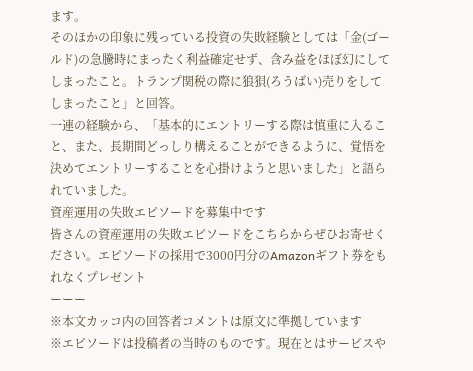ます。
そのほかの印象に残っている投資の失敗経験としては「金(ゴールド)の急騰時にまったく利益確定せず、含み益をほぼ幻にしてしまったこと。トランプ関税の際に狼狽(ろうばい)売りをしてしまったこと」と回答。
一連の経験から、「基本的にエントリーする際は慎重に入ること、また、長期間どっしり構えることができるように、覚悟を決めてエントリーすることを心掛けようと思いました」と語られていました。
資産運用の失敗エピソードを募集中です
皆さんの資産運用の失敗エピソードをこちらからぜひお寄せください。エピソードの採用で3000円分のAmazonギフト券をもれなくプレゼント
ーーー
※本文カッコ内の回答者コメントは原文に準拠しています
※エピソードは投稿者の当時のものです。現在とはサービスや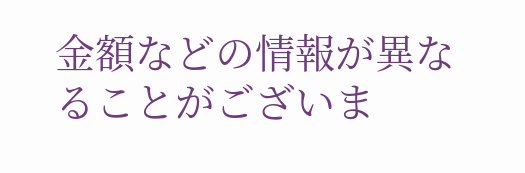金額などの情報が異なることがございま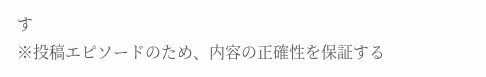す
※投稿エピソードのため、内容の正確性を保証する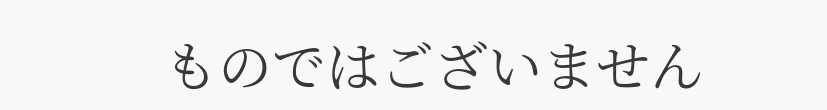ものではございません